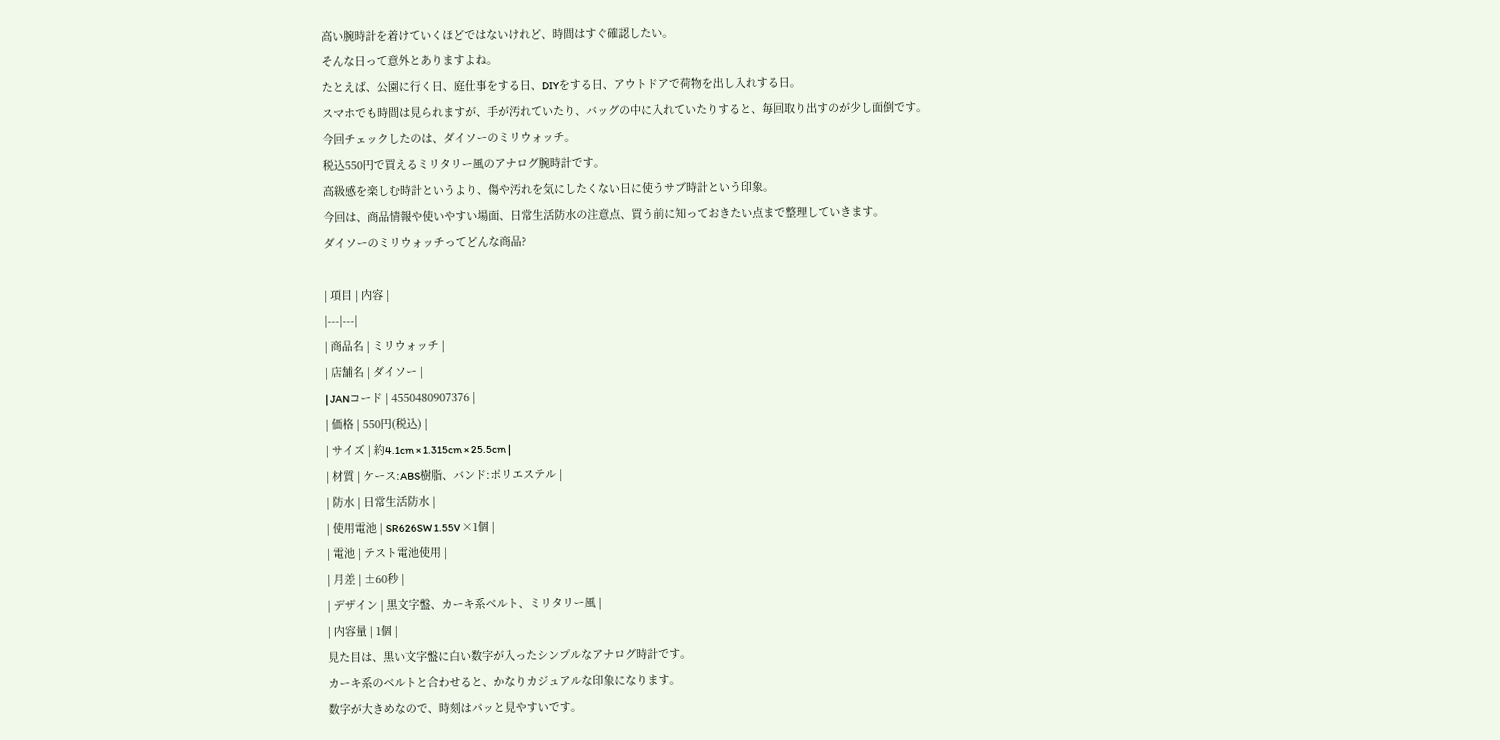高い腕時計を着けていくほどではないけれど、時間はすぐ確認したい。
そんな日って意外とありますよね。
たとえば、公園に行く日、庭仕事をする日、DIYをする日、アウトドアで荷物を出し入れする日。
スマホでも時間は見られますが、手が汚れていたり、バッグの中に入れていたりすると、毎回取り出すのが少し面倒です。
今回チェックしたのは、ダイソーのミリウォッチ。
税込550円で買えるミリタリー風のアナログ腕時計です。
高級感を楽しむ時計というより、傷や汚れを気にしたくない日に使うサブ時計という印象。
今回は、商品情報や使いやすい場面、日常生活防水の注意点、買う前に知っておきたい点まで整理していきます。
ダイソーのミリウォッチってどんな商品?

| 項目 | 内容 |
|---|---|
| 商品名 | ミリウォッチ |
| 店舗名 | ダイソー |
| JANコード | 4550480907376 |
| 価格 | 550円(税込) |
| サイズ | 約4.1cm × 1.315cm × 25.5cm |
| 材質 | ケース:ABS樹脂、バンド:ポリエステル |
| 防水 | 日常生活防水 |
| 使用電池 | SR626SW 1.55V ×1個 |
| 電池 | テスト電池使用 |
| 月差 | ±60秒 |
| デザイン | 黒文字盤、カーキ系ベルト、ミリタリー風 |
| 内容量 | 1個 |
見た目は、黒い文字盤に白い数字が入ったシンプルなアナログ時計です。
カーキ系のベルトと合わせると、かなりカジュアルな印象になります。
数字が大きめなので、時刻はパッと見やすいです。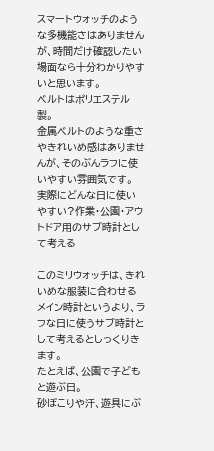スマートウォッチのような多機能さはありませんが、時間だけ確認したい場面なら十分わかりやすいと思います。
ベルトはポリエステル製。
金属ベルトのような重さやきれいめ感はありませんが、そのぶんラフに使いやすい雰囲気です。
実際にどんな日に使いやすい?作業・公園・アウトドア用のサブ時計として考える

このミリウォッチは、きれいめな服装に合わせるメイン時計というより、ラフな日に使うサブ時計として考えるとしっくりきます。
たとえば、公園で子どもと遊ぶ日。
砂ぼこりや汗、遊具にぶ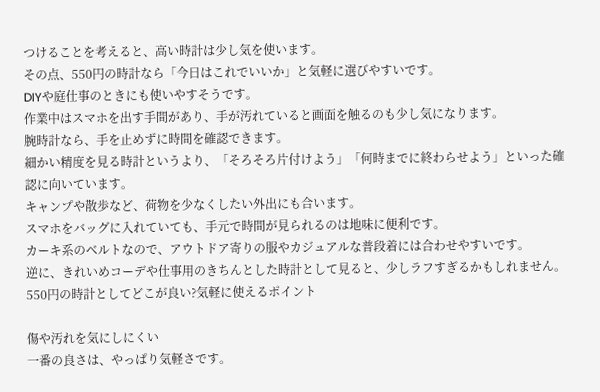つけることを考えると、高い時計は少し気を使います。
その点、550円の時計なら「今日はこれでいいか」と気軽に選びやすいです。
DIYや庭仕事のときにも使いやすそうです。
作業中はスマホを出す手間があり、手が汚れていると画面を触るのも少し気になります。
腕時計なら、手を止めずに時間を確認できます。
細かい精度を見る時計というより、「そろそろ片付けよう」「何時までに終わらせよう」といった確認に向いています。
キャンプや散歩など、荷物を少なくしたい外出にも合います。
スマホをバッグに入れていても、手元で時間が見られるのは地味に便利です。
カーキ系のベルトなので、アウトドア寄りの服やカジュアルな普段着には合わせやすいです。
逆に、きれいめコーデや仕事用のきちんとした時計として見ると、少しラフすぎるかもしれません。
550円の時計としてどこが良い?気軽に使えるポイント

傷や汚れを気にしにくい
一番の良さは、やっぱり気軽さです。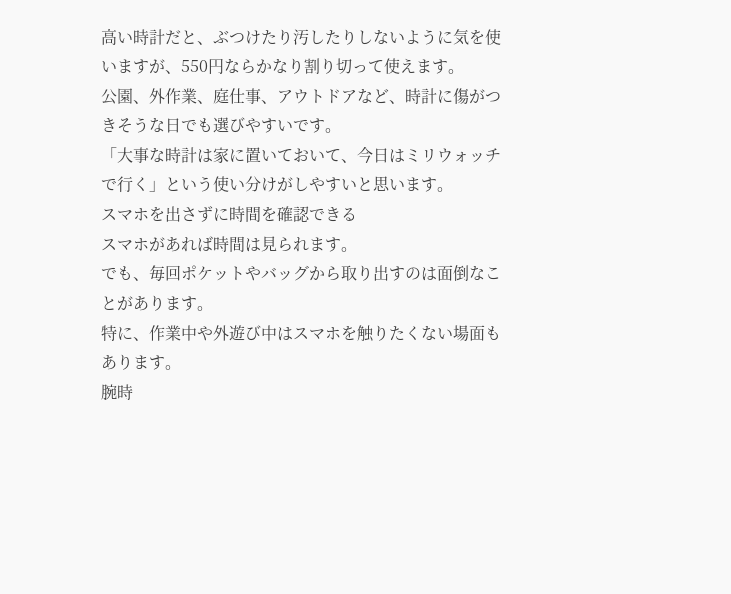高い時計だと、ぶつけたり汚したりしないように気を使いますが、550円ならかなり割り切って使えます。
公園、外作業、庭仕事、アウトドアなど、時計に傷がつきそうな日でも選びやすいです。
「大事な時計は家に置いておいて、今日はミリウォッチで行く」という使い分けがしやすいと思います。
スマホを出さずに時間を確認できる
スマホがあれば時間は見られます。
でも、毎回ポケットやバッグから取り出すのは面倒なことがあります。
特に、作業中や外遊び中はスマホを触りたくない場面もあります。
腕時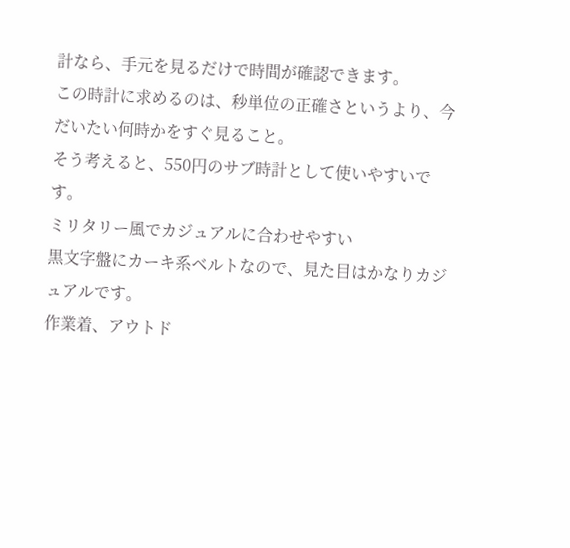計なら、手元を見るだけで時間が確認できます。
この時計に求めるのは、秒単位の正確さというより、今だいたい何時かをすぐ見ること。
そう考えると、550円のサブ時計として使いやすいです。
ミリタリー風でカジュアルに合わせやすい
黒文字盤にカーキ系ベルトなので、見た目はかなりカジュアルです。
作業着、アウトド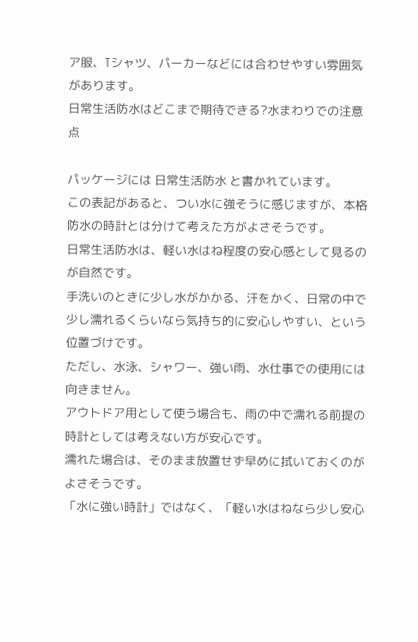ア服、Tシャツ、パーカーなどには合わせやすい雰囲気があります。
日常生活防水はどこまで期待できる?水まわりでの注意点

パッケージには 日常生活防水 と書かれています。
この表記があると、つい水に強そうに感じますが、本格防水の時計とは分けて考えた方がよさそうです。
日常生活防水は、軽い水はね程度の安心感として見るのが自然です。
手洗いのときに少し水がかかる、汗をかく、日常の中で少し濡れるくらいなら気持ち的に安心しやすい、という位置づけです。
ただし、水泳、シャワー、強い雨、水仕事での使用には向きません。
アウトドア用として使う場合も、雨の中で濡れる前提の時計としては考えない方が安心です。
濡れた場合は、そのまま放置せず早めに拭いておくのがよさそうです。
「水に強い時計」ではなく、「軽い水はねなら少し安心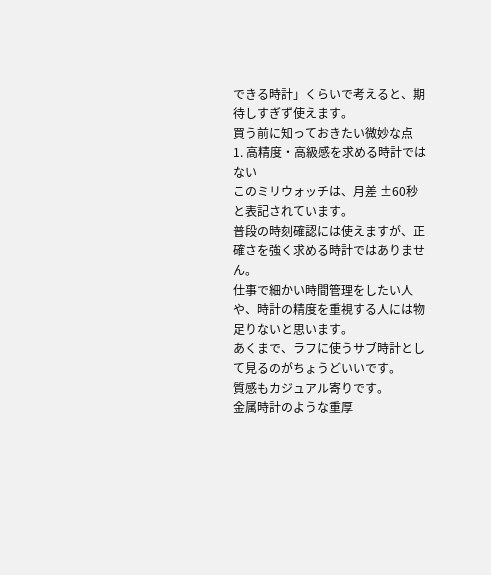できる時計」くらいで考えると、期待しすぎず使えます。
買う前に知っておきたい微妙な点
1. 高精度・高級感を求める時計ではない
このミリウォッチは、月差 ±60秒 と表記されています。
普段の時刻確認には使えますが、正確さを強く求める時計ではありません。
仕事で細かい時間管理をしたい人や、時計の精度を重視する人には物足りないと思います。
あくまで、ラフに使うサブ時計として見るのがちょうどいいです。
質感もカジュアル寄りです。
金属時計のような重厚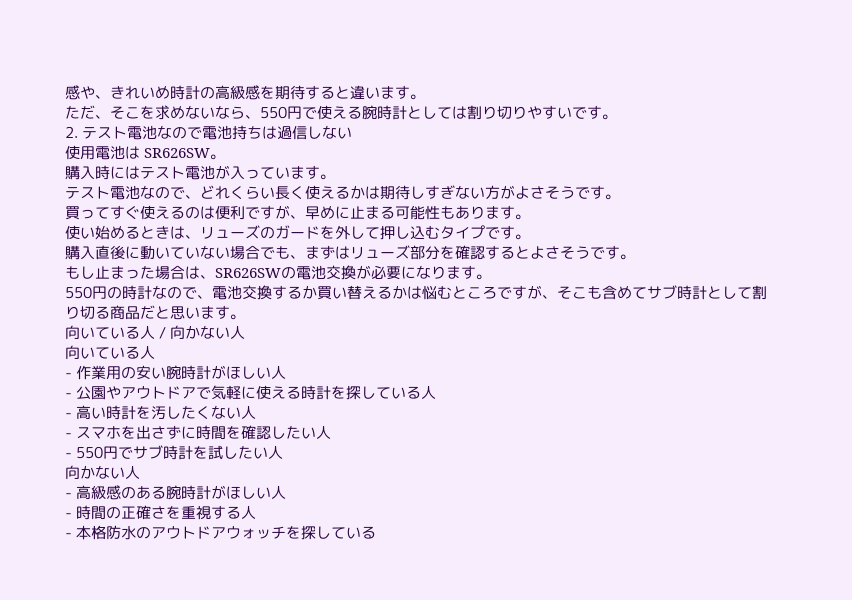感や、きれいめ時計の高級感を期待すると違います。
ただ、そこを求めないなら、550円で使える腕時計としては割り切りやすいです。
2. テスト電池なので電池持ちは過信しない
使用電池は SR626SW。
購入時にはテスト電池が入っています。
テスト電池なので、どれくらい長く使えるかは期待しすぎない方がよさそうです。
買ってすぐ使えるのは便利ですが、早めに止まる可能性もあります。
使い始めるときは、リューズのガードを外して押し込むタイプです。
購入直後に動いていない場合でも、まずはリューズ部分を確認するとよさそうです。
もし止まった場合は、SR626SWの電池交換が必要になります。
550円の時計なので、電池交換するか買い替えるかは悩むところですが、そこも含めてサブ時計として割り切る商品だと思います。
向いている人 / 向かない人
向いている人
- 作業用の安い腕時計がほしい人
- 公園やアウトドアで気軽に使える時計を探している人
- 高い時計を汚したくない人
- スマホを出さずに時間を確認したい人
- 550円でサブ時計を試したい人
向かない人
- 高級感のある腕時計がほしい人
- 時間の正確さを重視する人
- 本格防水のアウトドアウォッチを探している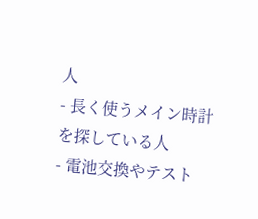人
- 長く使うメイン時計を探している人
- 電池交換やテスト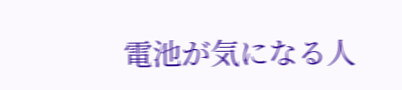電池が気になる人